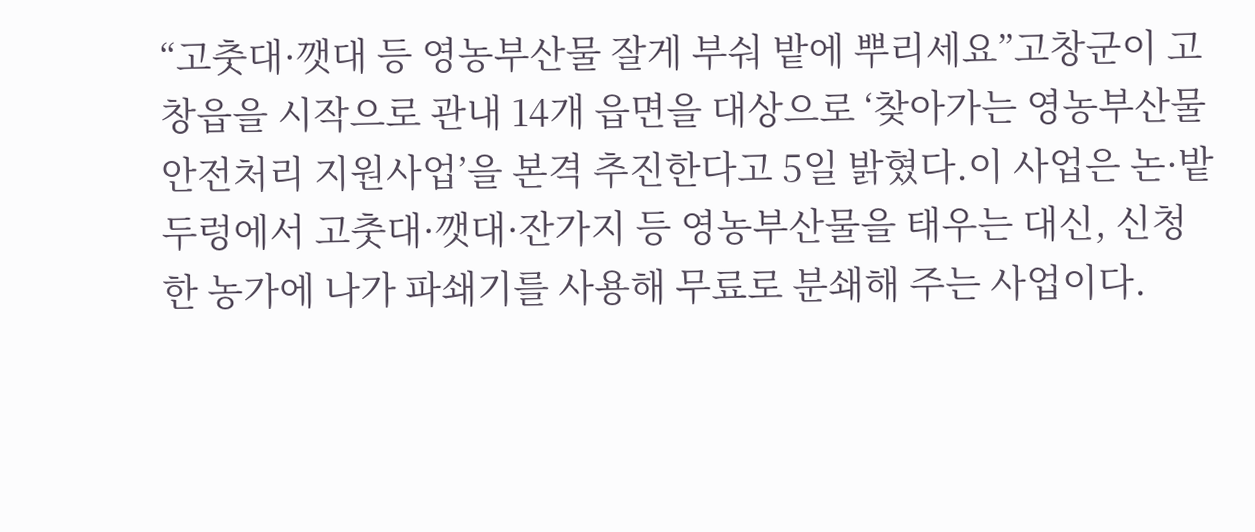“고춧대·깻대 등 영농부산물 잘게 부숴 밭에 뿌리세요”고창군이 고창읍을 시작으로 관내 14개 읍면을 대상으로 ‘찾아가는 영농부산물 안전처리 지원사업’을 본격 추진한다고 5일 밝혔다.이 사업은 논·밭두렁에서 고춧대·깻대·잔가지 등 영농부산물을 태우는 대신, 신청한 농가에 나가 파쇄기를 사용해 무료로 분쇄해 주는 사업이다.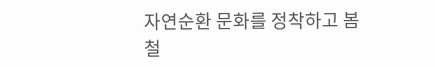자연순환 문화를 정착하고 봄철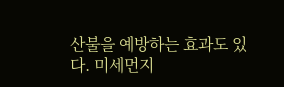산불을 예방하는 효과도 있다. 미세먼지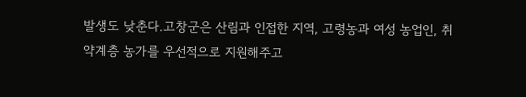발생도 낮춘다.고창군은 산림과 인접한 지역, 고령농과 여성 농업인, 취약계층 농가를 우선적으로 지원해주고